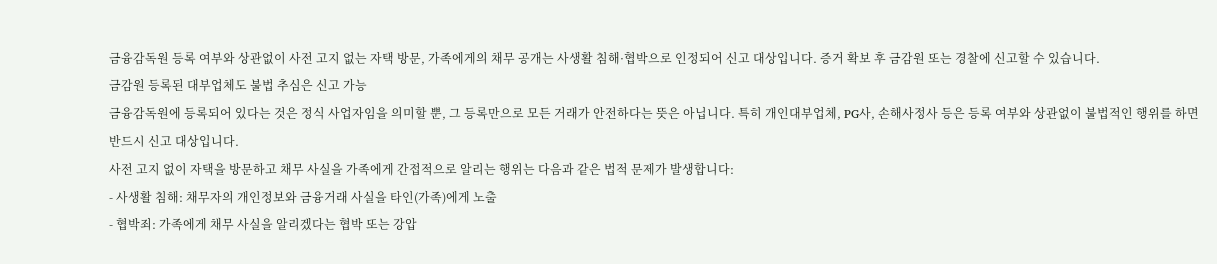금융감독원 등록 여부와 상관없이 사전 고지 없는 자택 방문, 가족에게의 채무 공개는 사생활 침해·협박으로 인정되어 신고 대상입니다. 증거 확보 후 금감원 또는 경찰에 신고할 수 있습니다.
금감원 등록된 대부업체도 불법 추심은 신고 가능
금융감독원에 등록되어 있다는 것은 정식 사업자임을 의미할 뿐, 그 등록만으로 모든 거래가 안전하다는 뜻은 아닙니다. 특히 개인대부업체, PG사, 손해사정사 등은 등록 여부와 상관없이 불법적인 행위를 하면 반드시 신고 대상입니다.
사전 고지 없이 자택을 방문하고 채무 사실을 가족에게 간접적으로 알리는 행위는 다음과 같은 법적 문제가 발생합니다:
- 사생활 침해: 채무자의 개인정보와 금융거래 사실을 타인(가족)에게 노출
- 협박죄: 가족에게 채무 사실을 알리겠다는 협박 또는 강압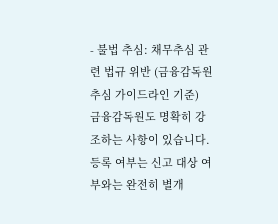- 불법 추심: 채무추심 관련 법규 위반 (금융감독원 추심 가이드라인 기준)
금융감독원도 명확히 강조하는 사항이 있습니다. 등록 여부는 신고 대상 여부와는 완전히 별개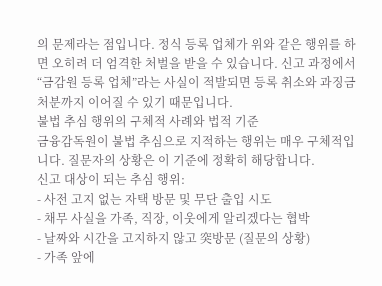의 문제라는 점입니다. 정식 등록 업체가 위와 같은 행위를 하면 오히려 더 엄격한 처벌을 받을 수 있습니다. 신고 과정에서 “금감원 등록 업체”라는 사실이 적발되면 등록 취소와 과징금 처분까지 이어질 수 있기 때문입니다.
불법 추심 행위의 구체적 사례와 법적 기준
금융감독원이 불법 추심으로 지적하는 행위는 매우 구체적입니다. 질문자의 상황은 이 기준에 정확히 해당합니다.
신고 대상이 되는 추심 행위:
- 사전 고지 없는 자택 방문 및 무단 출입 시도
- 채무 사실을 가족, 직장, 이웃에게 알리겠다는 협박
- 날짜와 시간을 고지하지 않고 突방문 (질문의 상황)
- 가족 앞에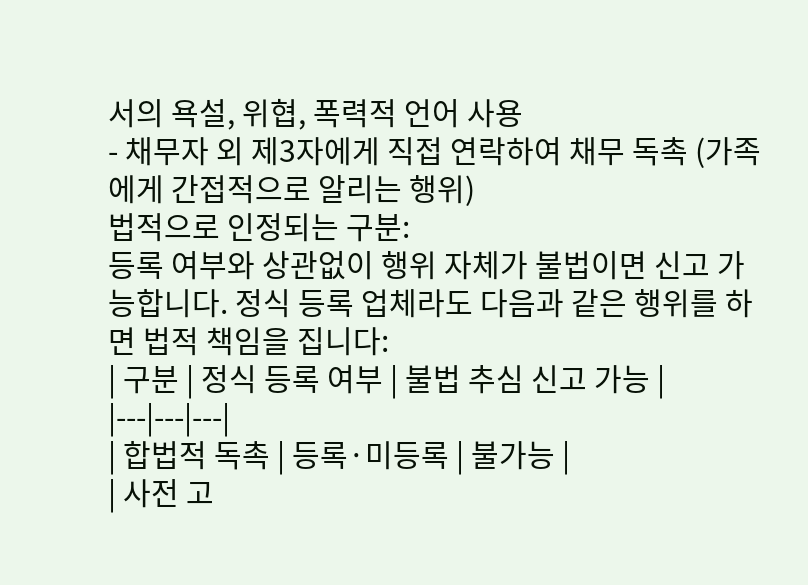서의 욕설, 위협, 폭력적 언어 사용
- 채무자 외 제3자에게 직접 연락하여 채무 독촉 (가족에게 간접적으로 알리는 행위)
법적으로 인정되는 구분:
등록 여부와 상관없이 행위 자체가 불법이면 신고 가능합니다. 정식 등록 업체라도 다음과 같은 행위를 하면 법적 책임을 집니다:
| 구분 | 정식 등록 여부 | 불법 추심 신고 가능 |
|---|---|---|
| 합법적 독촉 | 등록·미등록 | 불가능 |
| 사전 고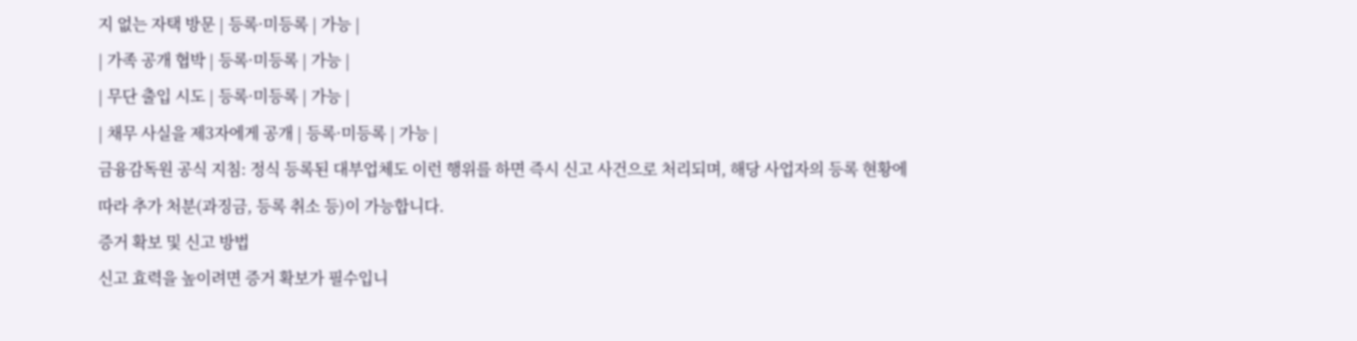지 없는 자택 방문 | 등록·미등록 | 가능 |
| 가족 공개 협박 | 등록·미등록 | 가능 |
| 무단 출입 시도 | 등록·미등록 | 가능 |
| 채무 사실을 제3자에게 공개 | 등록·미등록 | 가능 |
금융감독원 공식 지침: 정식 등록된 대부업체도 이런 행위를 하면 즉시 신고 사건으로 처리되며, 해당 사업자의 등록 현황에 따라 추가 처분(과징금, 등록 취소 등)이 가능합니다.
증거 확보 및 신고 방법
신고 효력을 높이려면 증거 확보가 필수입니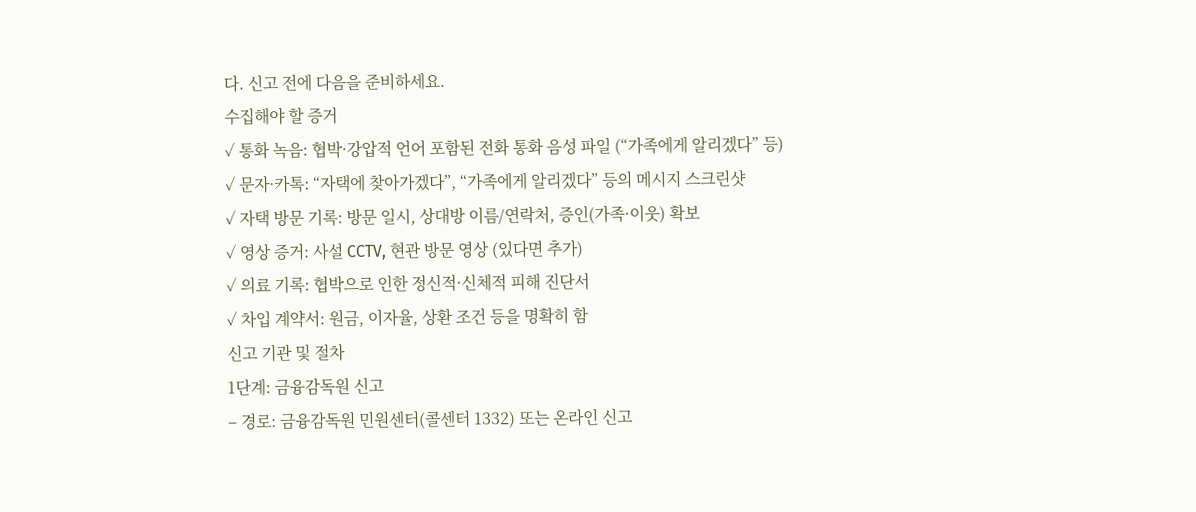다. 신고 전에 다음을 준비하세요.
수집해야 할 증거
✓ 통화 녹음: 협박·강압적 언어 포함된 전화 통화 음성 파일 (“가족에게 알리겠다” 등)
✓ 문자·카톡: “자택에 찾아가겠다”, “가족에게 알리겠다” 등의 메시지 스크린샷
✓ 자택 방문 기록: 방문 일시, 상대방 이름/연락처, 증인(가족·이웃) 확보
✓ 영상 증거: 사설 CCTV, 현관 방문 영상 (있다면 추가)
✓ 의료 기록: 협박으로 인한 정신적·신체적 피해 진단서
✓ 차입 계약서: 원금, 이자율, 상환 조건 등을 명확히 함
신고 기관 및 절차
1단계: 금융감독원 신고
– 경로: 금융감독원 민원센터(콜센터 1332) 또는 온라인 신고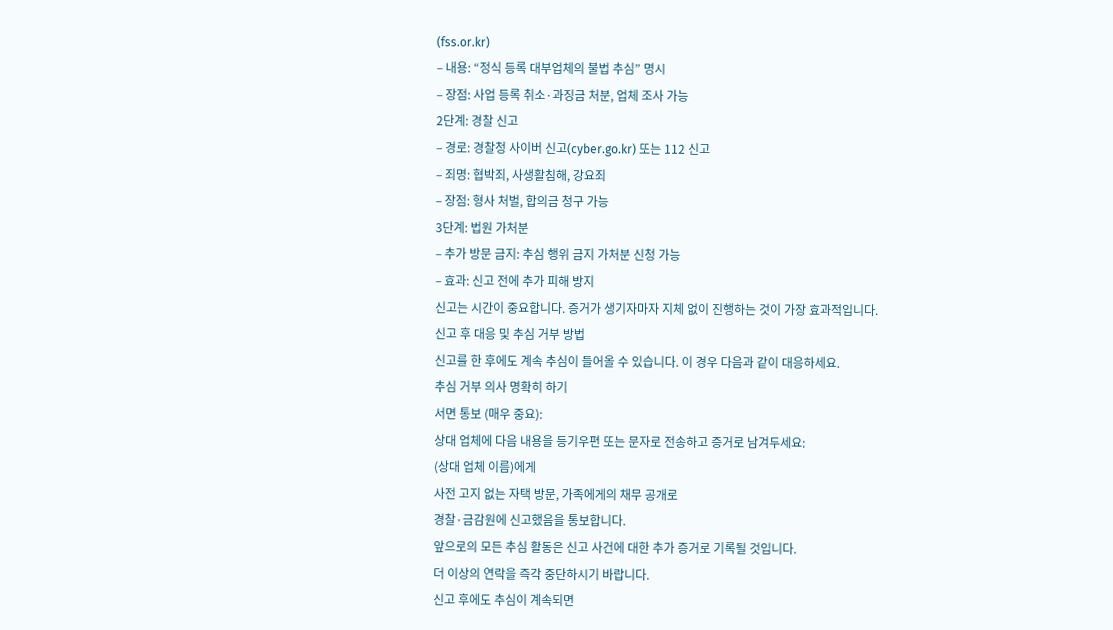(fss.or.kr)
– 내용: “정식 등록 대부업체의 불법 추심” 명시
– 장점: 사업 등록 취소·과징금 처분, 업체 조사 가능
2단계: 경찰 신고
– 경로: 경찰청 사이버 신고(cyber.go.kr) 또는 112 신고
– 죄명: 협박죄, 사생활침해, 강요죄
– 장점: 형사 처벌, 합의금 청구 가능
3단계: 법원 가처분
– 추가 방문 금지: 추심 행위 금지 가처분 신청 가능
– 효과: 신고 전에 추가 피해 방지
신고는 시간이 중요합니다. 증거가 생기자마자 지체 없이 진행하는 것이 가장 효과적입니다.
신고 후 대응 및 추심 거부 방법
신고를 한 후에도 계속 추심이 들어올 수 있습니다. 이 경우 다음과 같이 대응하세요.
추심 거부 의사 명확히 하기
서면 통보 (매우 중요):
상대 업체에 다음 내용을 등기우편 또는 문자로 전송하고 증거로 남겨두세요:
(상대 업체 이름)에게
사전 고지 없는 자택 방문, 가족에게의 채무 공개로
경찰·금감원에 신고했음을 통보합니다.
앞으로의 모든 추심 활동은 신고 사건에 대한 추가 증거로 기록될 것입니다.
더 이상의 연락을 즉각 중단하시기 바랍니다.
신고 후에도 추심이 계속되면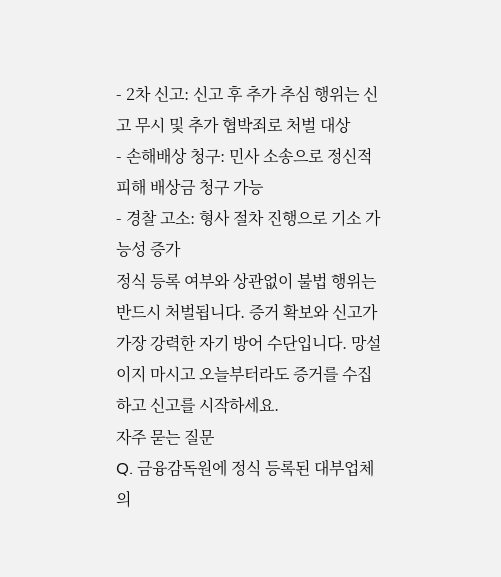- 2차 신고: 신고 후 추가 추심 행위는 신고 무시 및 추가 협박죄로 처벌 대상
- 손해배상 청구: 민사 소송으로 정신적 피해 배상금 청구 가능
- 경찰 고소: 형사 절차 진행으로 기소 가능성 증가
정식 등록 여부와 상관없이 불법 행위는 반드시 처벌됩니다. 증거 확보와 신고가 가장 강력한 자기 방어 수단입니다. 망설이지 마시고 오늘부터라도 증거를 수집하고 신고를 시작하세요.
자주 묻는 질문
Q. 금융감독원에 정식 등록된 대부업체의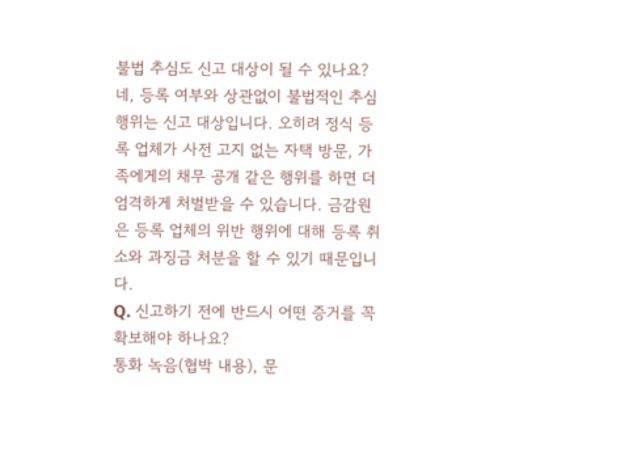불법 추심도 신고 대상이 될 수 있나요?
네, 등록 여부와 상관없이 불법적인 추심 행위는 신고 대상입니다. 오히려 정식 등록 업체가 사전 고지 없는 자택 방문, 가족에게의 채무 공개 같은 행위를 하면 더 엄격하게 처벌받을 수 있습니다. 금감원은 등록 업체의 위반 행위에 대해 등록 취소와 과징금 처분을 할 수 있기 때문입니다.
Q. 신고하기 전에 반드시 어떤 증거를 꼭 확보해야 하나요?
통화 녹음(협박 내용), 문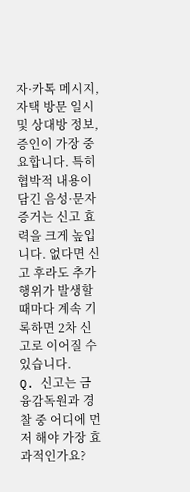자·카톡 메시지, 자택 방문 일시 및 상대방 정보, 증인이 가장 중요합니다. 특히 협박적 내용이 담긴 음성·문자 증거는 신고 효력을 크게 높입니다. 없다면 신고 후라도 추가 행위가 발생할 때마다 계속 기록하면 2차 신고로 이어질 수 있습니다.
Q. 신고는 금융감독원과 경찰 중 어디에 먼저 해야 가장 효과적인가요?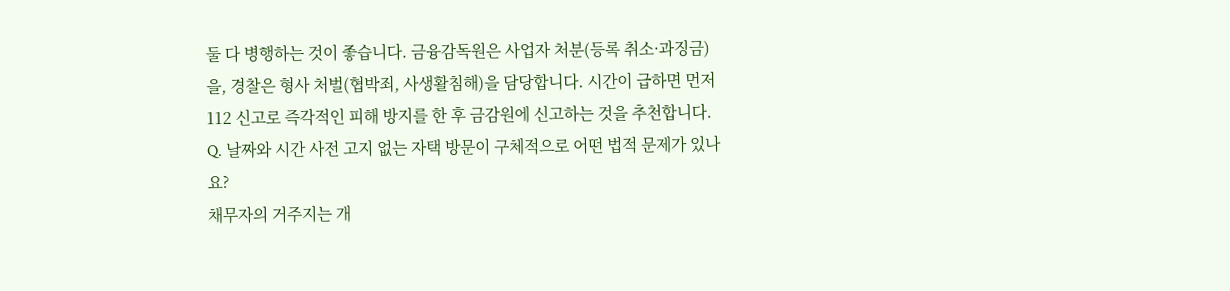둘 다 병행하는 것이 좋습니다. 금융감독원은 사업자 처분(등록 취소·과징금)을, 경찰은 형사 처벌(협박죄, 사생활침해)을 담당합니다. 시간이 급하면 먼저 112 신고로 즉각적인 피해 방지를 한 후 금감원에 신고하는 것을 추천합니다.
Q. 날짜와 시간 사전 고지 없는 자택 방문이 구체적으로 어떤 법적 문제가 있나요?
채무자의 거주지는 개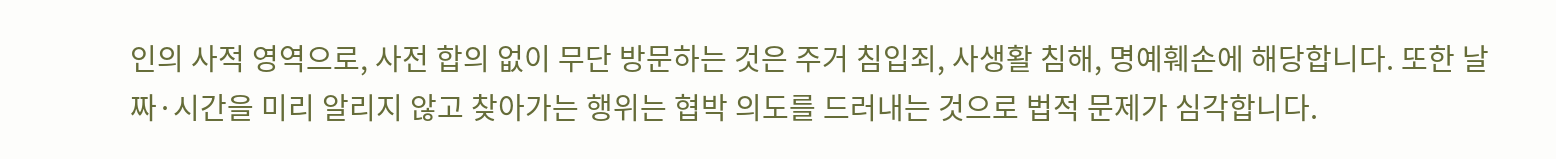인의 사적 영역으로, 사전 합의 없이 무단 방문하는 것은 주거 침입죄, 사생활 침해, 명예훼손에 해당합니다. 또한 날짜·시간을 미리 알리지 않고 찾아가는 행위는 협박 의도를 드러내는 것으로 법적 문제가 심각합니다.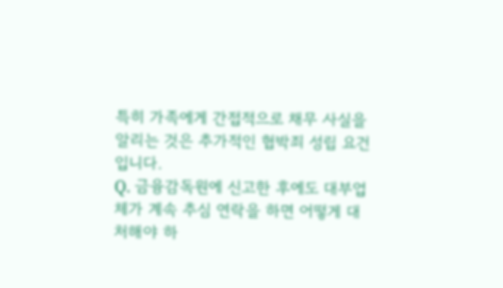특히 가족에게 간접적으로 채무 사실을 알리는 것은 추가적인 협박죄 성립 요건입니다.
Q. 금융감독원에 신고한 후에도 대부업체가 계속 추심 연락을 하면 어떻게 대처해야 하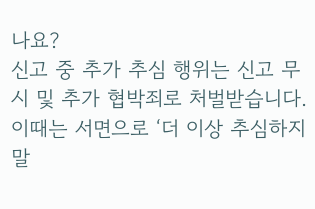나요?
신고 중 추가 추심 행위는 신고 무시 및 추가 협박죄로 처벌받습니다. 이때는 서면으로 ‘더 이상 추심하지 말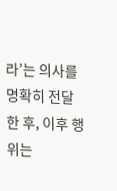라’는 의사를 명확히 전달한 후, 이후 행위는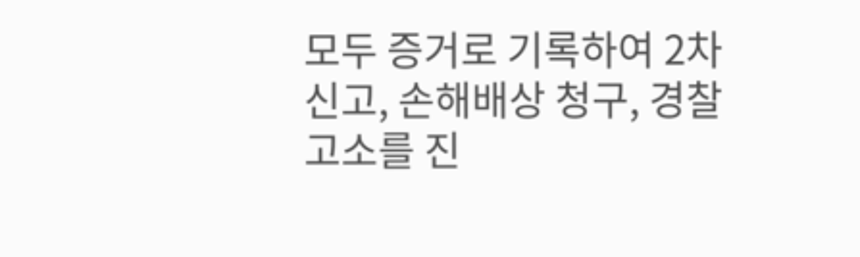모두 증거로 기록하여 2차 신고, 손해배상 청구, 경찰 고소를 진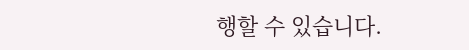행할 수 있습니다.